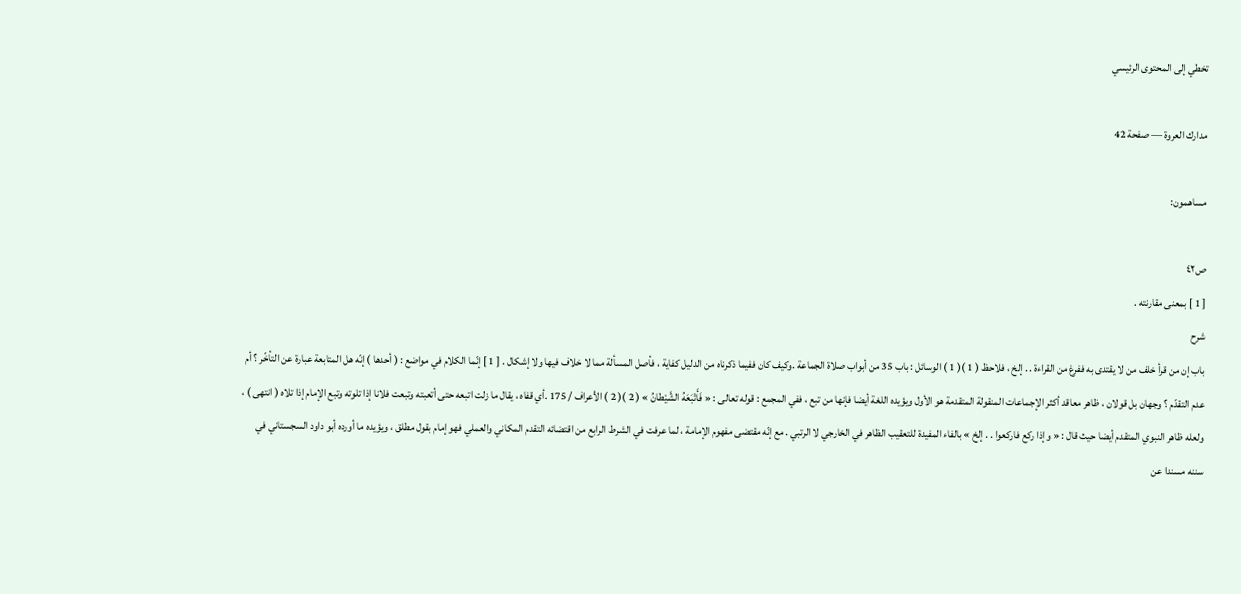تخطي إلى المحتوى الرئيسي

مدارك العروة — صفحة 42

مساهمون:

ص٤٢
[ 1 ] بمعنى مقارنته .
شرح
باب إن من قرأ خلف من لا يقتدى به ففرغ من القراءة . . إلخ ، فلاحظ ( 1 )( 1 ) الوسائل : باب 35 من أبواب صلاة الجماعة .وكيف كان ففيما ذكرناه من الدليل كفاية ، فأصل المسألة مما لا خلاف فيها ولا إشكال . [ 1 ] إنّما الكلام في مواضع : ( أحدها ) إنّه هل المتابعة عبارة عن التأخّر ؟ أم عدم التقدّم ؟ وجهان بل قولان ، ظاهر معاقد أكثر الإجماعات المنقولة المتقدمة هو الأول ويؤيده اللغة أيضا فإنها من تبع ، ففي المجمع : قوله تعالى : « فَأَتْبَعَهُ الشَّيْطانُ » ( 2 )( 2 ) الأعراف / 175 .أي قفاه ، يقال ما زلت اتبعه حتى أتعبته وتبعت فلانا إذا تلوته وتبع الإمام إذا تلاه ( انتهى ) ، ولعله ظاهر النبوي المتقدم أيضا حيث قال : « وإذا ركع فاركعوا . . إلخ » بالفاء المفيدة للتعقيب الظاهر في الخارجي لا الرتبي . مع إنّه مقتضى مفهوم الإمامة ، لما عرفت في الشرط الرابع من اقتضائه التقدم المكاني والعملي فهو إمام بقول مطلق ، ويؤيده ما أورده أبو داود السجستاني في سننه مسندا عن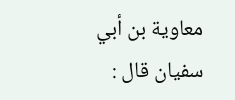معاوية بن أبي سفيان قال :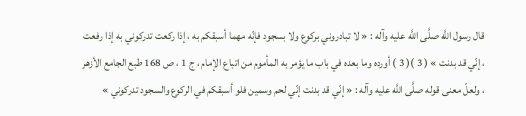قال رسول اللَّه صلَّى اللَّه عليه وآله : « لا تبادروني بركوع ولا بسجود فإنّه مهما أسبقكم به ، إذا ركعت تدركوني به إذا رفعت ، إنّي قد بدنت » ( 3 )( 3 ) أورده وما بعده في باب ما يؤمر به المأموم من اتباع الإمام ، ج 1 ، ص 168 طبع الجامع الأزهر ، ولعلّ معنى قوله صلَّى اللَّه عليه وآله : « إنّي قد بدنت إنّي لحم وسمين فلو أسبقكم في الركوع والسجود تدركوني »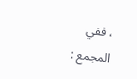، ففي المجمع :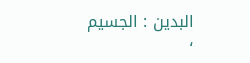البدين : الجسيم ،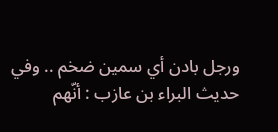ورجل بادن أي سمين ضخم .. وفي حديث البراء بن عازب : أنّهم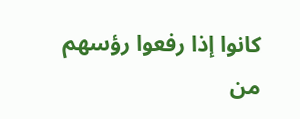كانوا إذا رفعوا رؤسهم من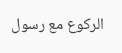الركوع مع رسول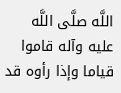اللَّه صلَّى اللَّه عليه وآله قاموا قياما وإذا رأوه قد